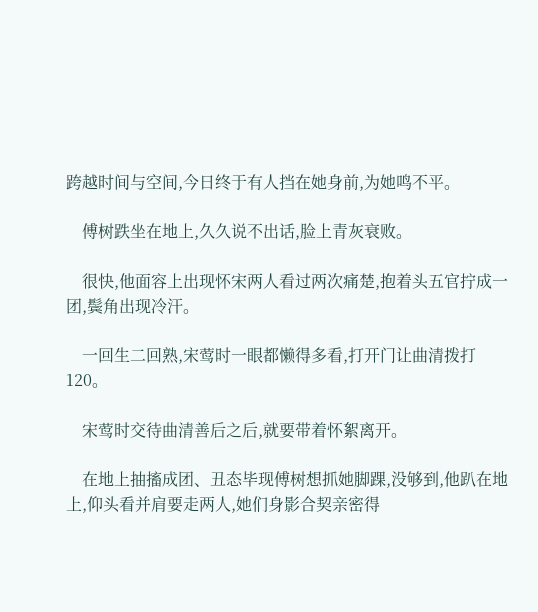跨越时间与空间,今日终于有人挡在她身前,为她鸣不平。

    傅树跌坐在地上,久久说不出话,脸上青灰衰败。

    很快,他面容上出现怀宋两人看过两次痛楚,抱着头五官拧成一团,鬓角出现冷汗。

    一回生二回熟,宋莺时一眼都懒得多看,打开门让曲清拨打120。

    宋莺时交待曲清善后之后,就要带着怀絮离开。

    在地上抽搐成团、丑态毕现傅树想抓她脚踝,没够到,他趴在地上,仰头看并肩要走两人,她们身影合契亲密得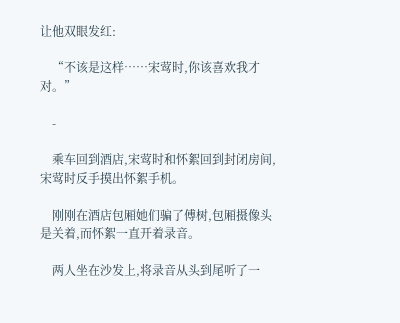让他双眼发红:

    “不该是这样……宋莺时,你该喜欢我才对。”

    -

    乘车回到酒店,宋莺时和怀絮回到封闭房间,宋莺时反手摸出怀絮手机。

    刚刚在酒店包厢她们骗了傅树,包厢摄像头是关着,而怀絮一直开着录音。

    两人坐在沙发上,将录音从头到尾听了一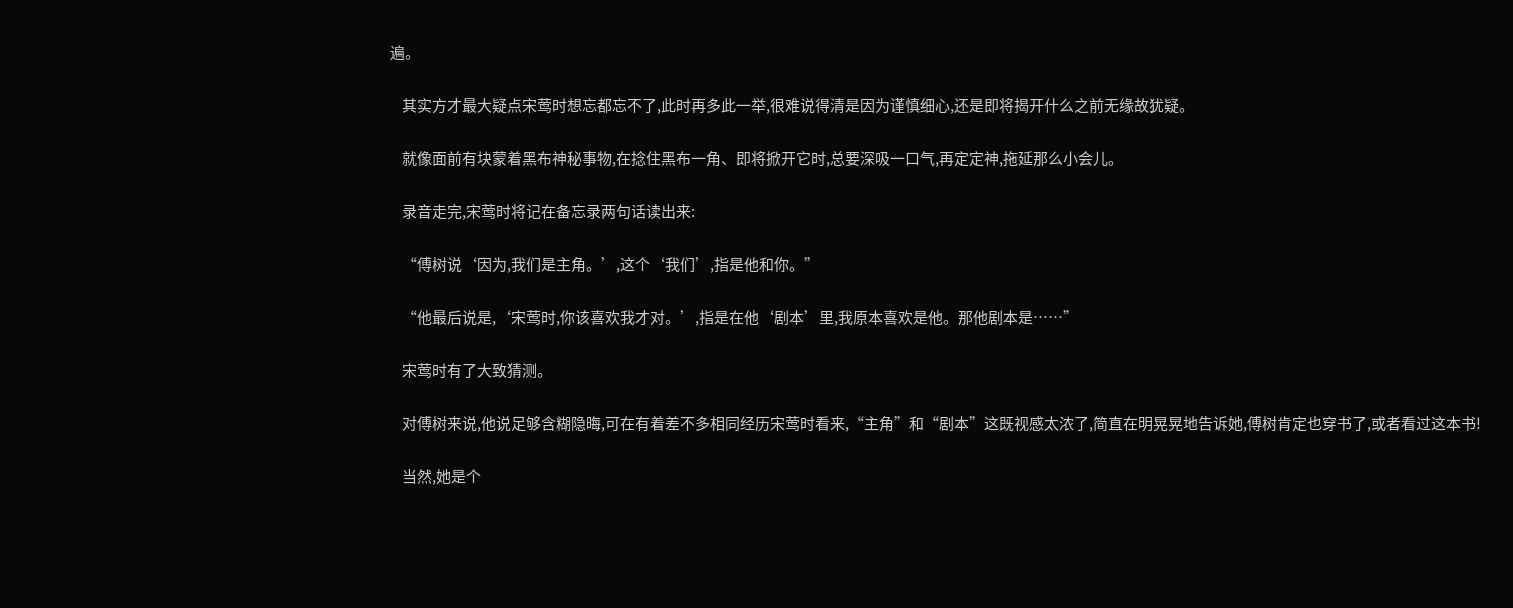遍。

    其实方才最大疑点宋莺时想忘都忘不了,此时再多此一举,很难说得清是因为谨慎细心,还是即将揭开什么之前无缘故犹疑。

    就像面前有块蒙着黑布神秘事物,在捻住黑布一角、即将掀开它时,总要深吸一口气,再定定神,拖延那么小会儿。

    录音走完,宋莺时将记在备忘录两句话读出来:

    “傅树说‘因为,我们是主角。’,这个‘我们’,指是他和你。”

    “他最后说是,‘宋莺时,你该喜欢我才对。’,指是在他‘剧本’里,我原本喜欢是他。那他剧本是……”

    宋莺时有了大致猜测。

    对傅树来说,他说足够含糊隐晦,可在有着差不多相同经历宋莺时看来,“主角”和“剧本”这既视感太浓了,简直在明晃晃地告诉她,傅树肯定也穿书了,或者看过这本书!

    当然,她是个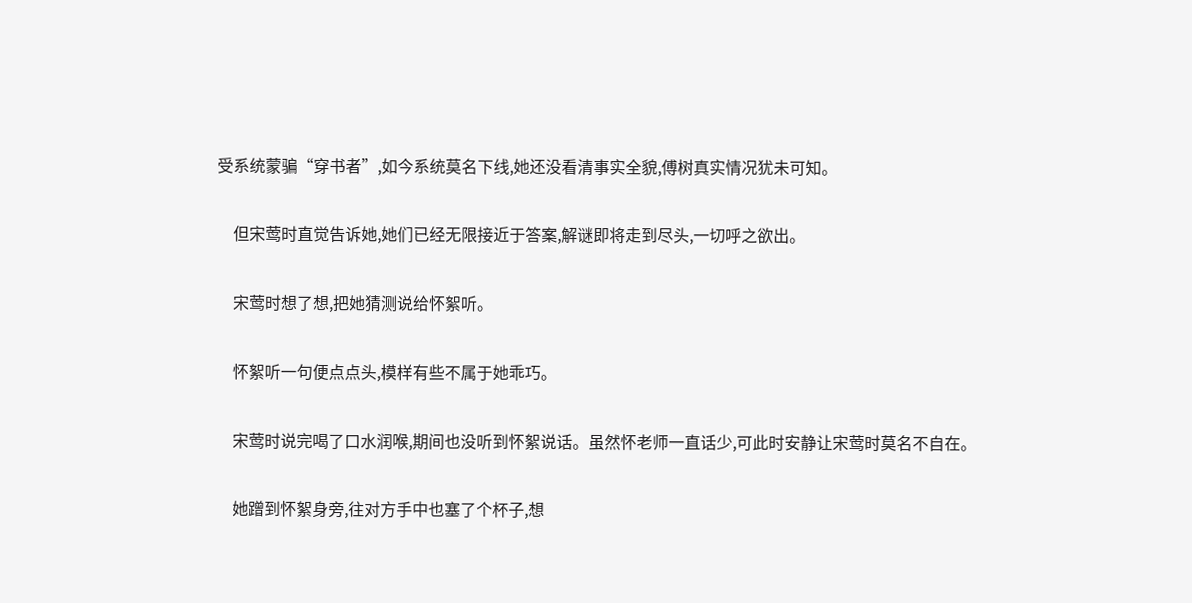受系统蒙骗“穿书者”,如今系统莫名下线,她还没看清事实全貌,傅树真实情况犹未可知。

    但宋莺时直觉告诉她,她们已经无限接近于答案,解谜即将走到尽头,一切呼之欲出。

    宋莺时想了想,把她猜测说给怀絮听。

    怀絮听一句便点点头,模样有些不属于她乖巧。

    宋莺时说完喝了口水润喉,期间也没听到怀絮说话。虽然怀老师一直话少,可此时安静让宋莺时莫名不自在。

    她蹭到怀絮身旁,往对方手中也塞了个杯子,想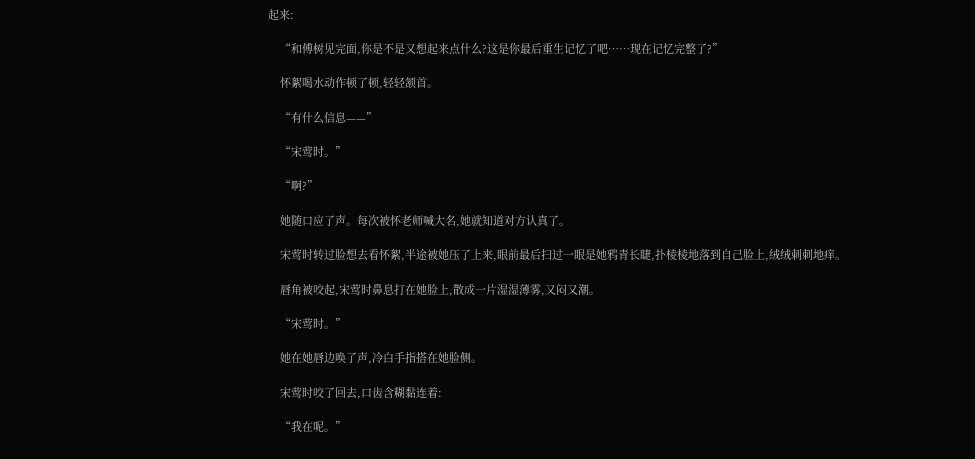起来:

    “和傅树见完面,你是不是又想起来点什么?这是你最后重生记忆了吧……现在记忆完整了?”

    怀絮喝水动作顿了顿,轻轻颔首。

    “有什么信息——”

    “宋莺时。”

    “啊?”

    她随口应了声。每次被怀老师喊大名,她就知道对方认真了。

    宋莺时转过脸想去看怀絮,半途被她压了上来,眼前最后扫过一眼是她鸦青长睫,扑棱棱地落到自己脸上,绒绒刺刺地痒。

    唇角被咬起,宋莺时鼻息打在她脸上,散成一片湿湿薄雾,又闷又潮。

    “宋莺时。”

    她在她唇边唤了声,冷白手指搭在她脸侧。

    宋莺时咬了回去,口齿含糊黏连着:

    “我在呢。”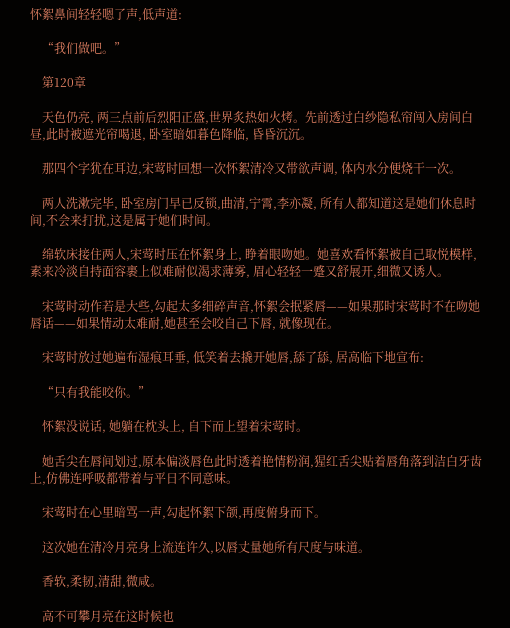怀絮鼻间轻轻嗯了声,低声道:

    “我们做吧。”

    第120章

    天色仍亮, 两三点前后烈阳正盛,世界炙热如火烤。先前透过白纱隐私帘闯入房间白昼,此时被遮光帘喝退, 卧室暗如暮色降临, 昏昏沉沉。

    那四个字犹在耳边,宋莺时回想一次怀絮清冷又带欲声调, 体内水分便烧干一次。

    两人洗漱完毕, 卧室房门早已反锁,曲清,宁霄,李亦凝, 所有人都知道这是她们休息时间,不会来打扰,这是属于她们时间。

    绵软床接住两人,宋莺时压在怀絮身上, 睁着眼吻她。她喜欢看怀絮被自己取悦模样,素来冷淡自持面容裹上似难耐似渴求薄雾, 眉心轻轻一蹙又舒展开,细微又诱人。

    宋莺时动作若是大些,勾起太多细碎声音,怀絮会抿紧唇——如果那时宋莺时不在吻她唇话——如果情动太难耐,她甚至会咬自己下唇, 就像现在。

    宋莺时放过她遍布湿痕耳垂, 低笑着去撬开她唇,舔了舔, 居高临下地宣布:

    “只有我能咬你。”

    怀絮没说话, 她躺在枕头上, 自下而上望着宋莺时。

    她舌尖在唇间划过,原本偏淡唇色此时透着艳情粉润,猩红舌尖贴着唇角落到洁白牙齿上,仿佛连呼吸都带着与平日不同意味。

    宋莺时在心里暗骂一声,勾起怀絮下颌,再度俯身而下。

    这次她在清冷月亮身上流连许久,以唇丈量她所有尺度与味道。

    香软,柔韧,清甜,微咸。

    高不可攀月亮在这时候也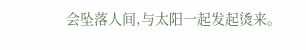会坠落人间,与太阳一起发起烫来。